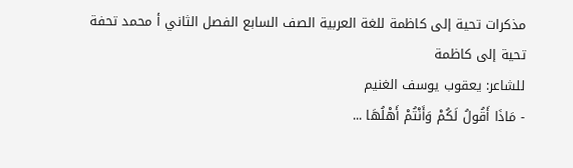مذكرات تحية إلى كاظمة للغة العربية الصف السابع الفصل الثاني أ محمد تحفة
تحية إلى كاظمة
للشاعر: يعقوب يوسف الغنيم
- مَاذَا أَقُولُ لَكُمْ وَأَنْتُمْ أَهْلُهَا ...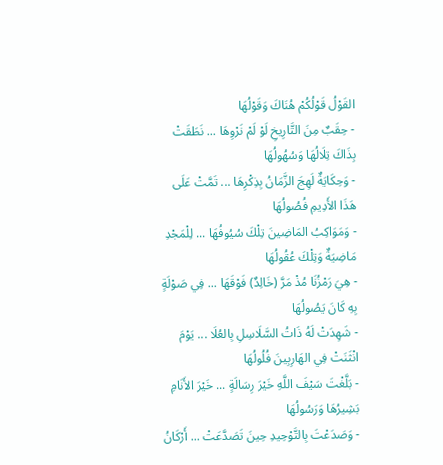القَوْلُ قَوْلُكُمْ هُنَاكَ وَقَوْلُهَا
- حِقَبٌ مِنَ التَّارِيخِ لَوْ لَمْ نَرْوِهَا ... نَطَقَتْ بِذَاكَ تِلَالُهَا وَسُهُولُهَا
- وَحِكَايَةٌ لَهِجَ الزَّمَانُ بِذِكْرِهَا ... تَمَّتْ عَلَى هَذَا الأَدِيمِ فُصُولُهَا
- وَمَوَاكِبُ المَاضِينَ تِلْكَ سُيُوفُهَا ... لِلْمَجْدِ مَاضِيَةٌ وَتِلْكَ عُقُولُهَا
- هِيَ رَمْزُنَا مُذْ مَرَّ (خَالِدٌ) فَوْقَهَا ... فِي صَوْلَةٍ بِهِ كَانَ يَصُولُهَا
- شَهِدَتْ لَهُ ذَاتُ السَّلَاسِلِ بِالعُلَا ... يَوْمَ انْثَنَتْ فِي الهَارِبِينَ فُلُولُهَا
- بَلَّغْتَ سَيْفَ اللَّهِ خَيْرَ رِسَالَةٍ ... خَيْرَ الأَنَامِ بَشِيرُهَا وَرَسُولُهَا
- وَصَدَعْتَ بِالتَّوْحِيدِ حِينَ تَصَدَّعَتْ ... أَرْكَانُ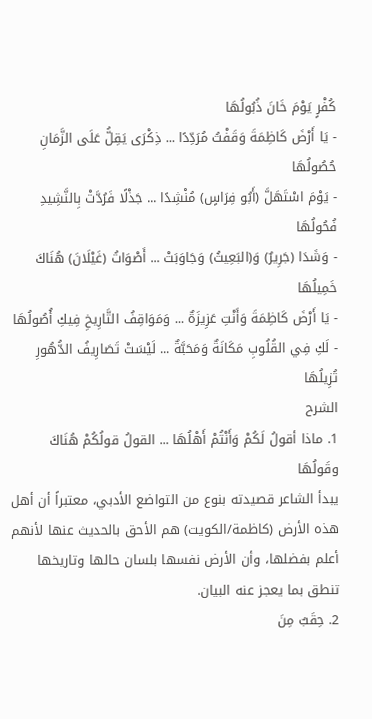كُفْرٍ يَوْمَ خَانَ ذُبُولُهَا
- يَا أَرْضَ كَاظِمَةَ وَقَفْتُ مُرَدِّدًا ... ذِكْرَى يَقِلُّ عَلَى الزَّمَانِ حُصُولُهَا
- يَوْمَ اسْتَهَلَّ (أَبُو فِرَاسٍ) مُنْشِدًا ... جَذْلًا فَرُدَّتْ بِالنَّشِيدِ فُحُولُهَا
- وَشَدَا (جَرِيرٌ) وَ(البَعِيثُ) وَجَاوَبَتْ ... أَصْوَاتُ (غَيْلَانَ) هُنَاكَ خَمِيلُهَا
- يَا أَرْضَ كَاظِمَةَ وَأَنْتِ عَزِيزَةٌ ... وَمَوَاقِفُ التَّارِيخِ فِيكِ أُصُولُهَا
- لَكِ فِي القُلُوبِ مَكَانَةٌ وَمَحَبَّةٌ ... لَيْسَتْ تَصَارِيفُ الدُّهُورِ تُزِيلُهَا
الشرح
1. ماذا أقولُ لَكُمْ وَأَنْتُمْ أَهْلُهَا ... القولُ قولُكُمْ هُنَاكَ وقَولُهَا
يبدأ الشاعر قصيدته بنوع من التواضع الأدبي، معتبراً أن أهل هذه الأرض (كاظمة/الكويت) هم الأحق بالحديث عنها لأنهم أعلم بفضلها، وأن الأرض نفسها بلسان حالها وتاريخها تنطق بما يعجز عنه البيان.
2. حِقَبٌ مِنَ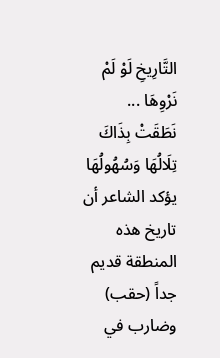التَّارِيخِ لَوْ لَمْ نَرْوِهَا ... نَطَقَتْ بِذَاكَ تِلَالُهَا وَسُهُولُهَا
يؤكد الشاعر أن تاريخ هذه المنطقة قديم جداً (حقب) وضارب في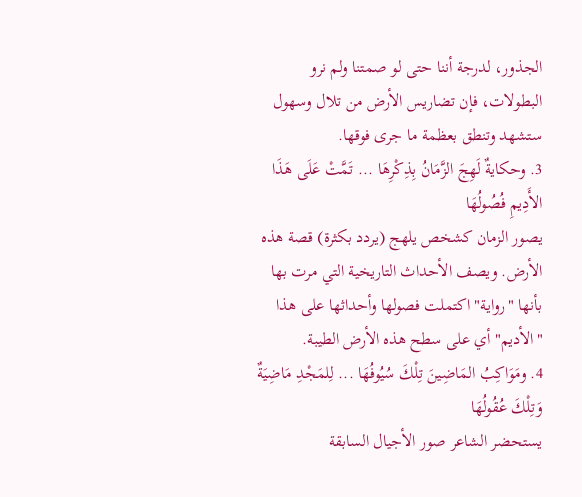الجذور، لدرجة أننا حتى لو صمتنا ولم نرو البطولات، فإن تضاريس الأرض من تلال وسهول ستشهد وتنطق بعظمة ما جرى فوقها.
3. وحكايةٌ لَهِجَ الزَّمَانُ بِذِكْرِهَا ... تَمَّتْ عَلَى هَذَا الأَدِيمِ فُصُولُهَا
يصور الزمان كشخص يلهج (يردد بكثرة) قصة هذه الأرض. ويصف الأحداث التاريخية التي مرت بها بأنها "رواية" اكتملت فصولها وأحداثها على هذا "الأديم" أي على سطح هذه الأرض الطيبة.
4. ومَوَاكِبُ المَاضِينَ تِلْكَ سُيُوفُهَا ... لِلمَجْدِ مَاضِيَةٌ وَتِلْكَ عُقُولُهَا
يستحضر الشاعر صور الأجيال السابقة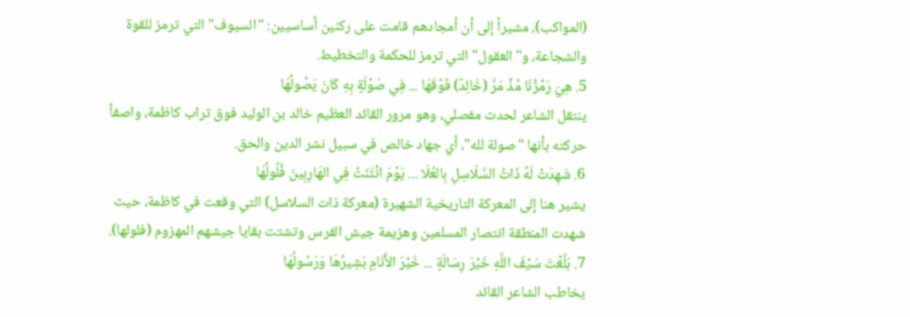(المواكب)، مشيراً إلى أن أمجادهم قامت على ركنين أساسيين: "السيوف" التي ترمز للقوة والشجاعة، و"العقول" التي ترمز للحكمة والتخطيط.
5. هِيَ رَمْزُنَا مُذْ مَرَّ (خَالِدٌ) فَوْقَهَا ... فِي صَوْلَةٍ بِهِ كَانَ يَصُولُهَا
ينتقل الشاعر لحدث مفصلي، وهو مرور القائد العظيم خالد بن الوليد فوق تراب كاظمة، واصفاً حركته بأنها "صولة لله"، أي جهاد خالص في سبيل نشر الدين والحق.
6. شَهِدَتْ لَهُ ذَاتُ السَّلَاسِلِ بِالعُلَا ... يَوْمَ انْثَنَتْ فِي الهَارِبِينَ فُلُولُهَا
يشير هنا إلى المعركة التاريخية الشهيرة (معركة ذات السلاسل) التي وقعت في كاظمة، حيث شهدت المنطقة انتصار المسلمين وهزيمة جيش الفرس وتشتت بقايا جيشهم المهزوم (فلولها).
7. بَلَّغْتَ سَيْفَ اللَّهِ خَيْرَ رِسَالَةٍ ... خَيْرَ الأَنَامِ بَشِيرُهَا وَرَسُولُهَا
يخاطب الشاعر القائد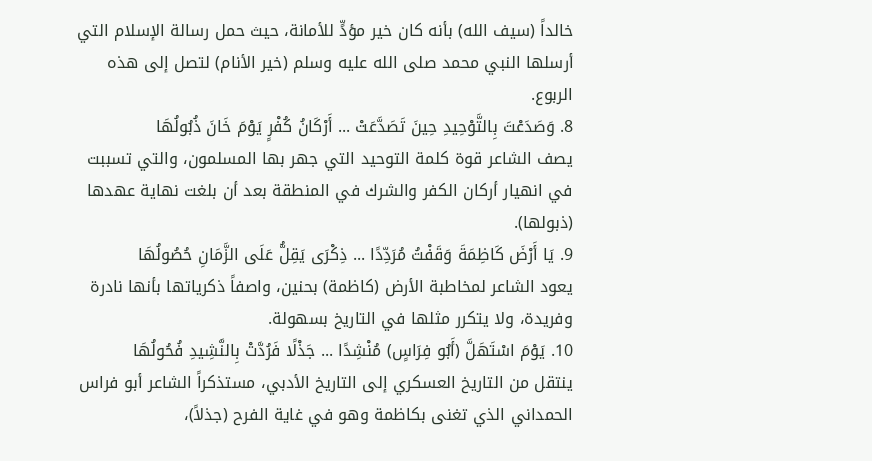خالداً (سيف الله) بأنه كان خير مؤدٍّ للأمانة، حيث حمل رسالة الإسلام التي أرسلها النبي محمد صلى الله عليه وسلم (خير الأنام) لتصل إلى هذه الربوع.
8. وَصَدَعْتَ بِالتَّوْحِيدِ حِينَ تَصَدَّعَتْ ... أَرْكَانُ كُفْرٍ يَوْمَ خَانَ ذُبُولُهَا
يصف الشاعر قوة كلمة التوحيد التي جهر بها المسلمون، والتي تسببت في انهيار أركان الكفر والشرك في المنطقة بعد أن بلغت نهاية عهدها (ذبولها).
9. يَا أَرْضَ كَاظِمَةَ وَقَفْتُ مُرَدِّدًا ... ذِكْرَى يَقِلُّ عَلَى الزَّمَانِ حُصُولُهَا
يعود الشاعر لمخاطبة الأرض (كاظمة) بحنين، واصفاً ذكرياتها بأنها نادرة وفريدة، ولا يتكرر مثلها في التاريخ بسهولة.
10. يَوْمَ اسْتَهَلَّ (أَبُو فِرَاسٍ) مُنْشِدًا ... جَذْلًا فَرُدَّتْ بِالنَّشِيدِ فُحُولُهَا
ينتقل من التاريخ العسكري إلى التاريخ الأدبي، مستذكراً الشاعر أبو فراس الحمداني الذي تغنى بكاظمة وهو في غاية الفرح (جذلاً)،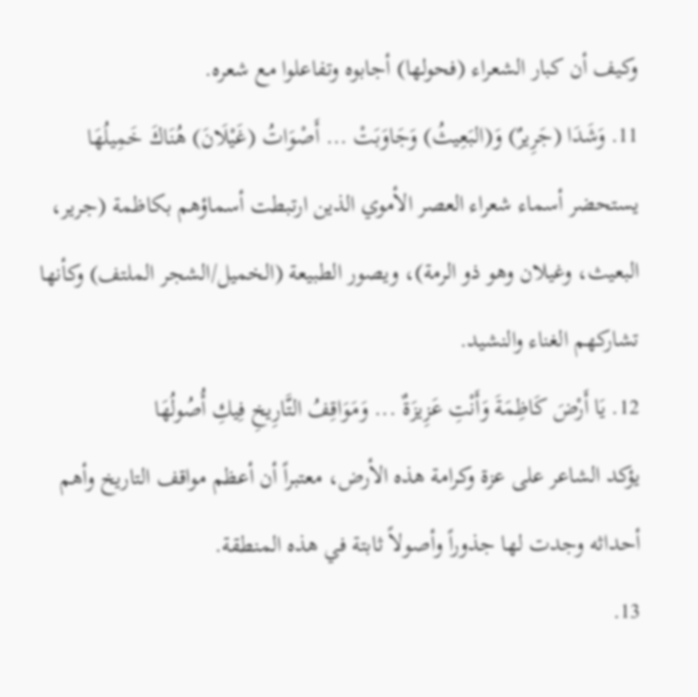وكيف أن كبار الشعراء (فحولها) أجابوه وتفاعلوا مع شعره.
11. وَشَدَا (جَرِيرٌ) وَ(البَعِيثُ) وَجَاوَبَتْ ... أَصْوَاتُ (غَيْلَانَ) هُنَاكَ خَمِيلُهَا
يستحضر أسماء شعراء العصر الأموي الذين ارتبطت أسماؤهم بكاظمة (جرير، البعيث، وغيلان وهو ذو الرمة)، ويصور الطبيعة (الخميل/الشجر الملتف) وكأنها تشاركهم الغناء والنشيد.
12. يَا أَرْضَ كَاظِمَةَ وَأَنْتِ عَزِيزَةٌ ... وَمَوَاقِفُ التَّارِيخِ فِيكِ أُصُولُهَا
يؤكد الشاعر على عزة وكرامة هذه الأرض، معتبراً أن أعظم مواقف التاريخ وأهم أحداثه وجدت لها جذوراً وأصولاً ثابتة في هذه المنطقة.
13.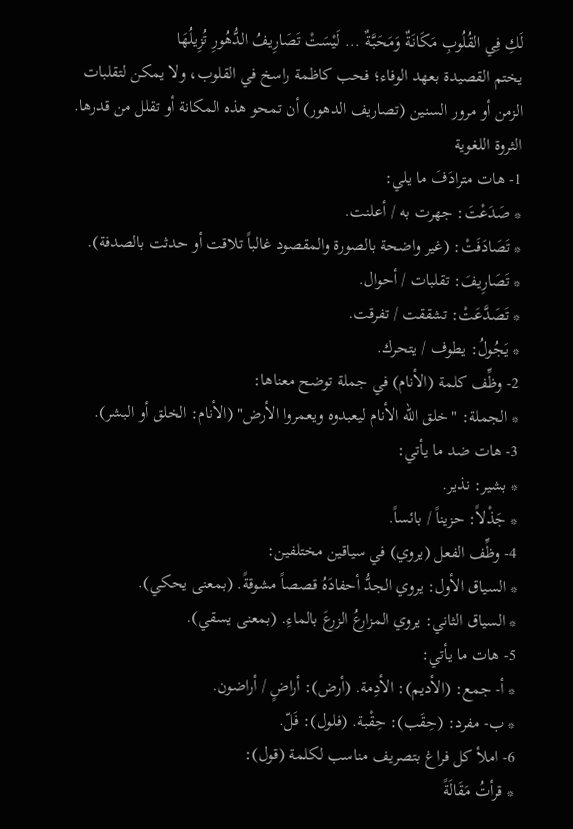لَكِ فِي القُلُوبِ مَكَانَةٌ وَمَحَبَّةٌ ... لَيْسَتْ تَصَارِيفُ الدُّهُورِ تُزِيلُهَا
يختم القصيدة بعهد الوفاء؛ فحب كاظمة راسخ في القلوب، ولا يمكن لتقلبات الزمن أو مرور السنين (تصاريف الدهور) أن تمحو هذه المكانة أو تقلل من قدرها.
الثروة اللغوية
1- هات مترادَفَ ما يلي:
* صَدَعْتَ: جهرت به / أعلنت.
* تَصَادَفَتْ: (غير واضحة بالصورة والمقصود غالباً تلاقت أو حدثت بالصدفة).
* تَصَارِيفَ: تقلبات / أحوال.
* تَصَدَّعَتْ: تشققت / تفرقت.
* يَجُولُ: يطوف / يتحرك.
2- وظِّف كلمة (الأنام) في جملة توضح معناها:
* الجملة: "خلق الله الأنام ليعبدوه ويعمروا الأرض" (الأنام: الخلق أو البشر).
3- هات ضد ما يأتي:
* بشير: نذير.
* جَذْلاً: حزيناً / بائساً.
4- وظِّف الفعل (يروي) في سياقين مختلفين:
* السياق الأول: يروي الجدُّ أحفادَهُ قصصاً مشوقةً. (بمعنى يحكي).
* السياق الثاني: يروي المزارعُ الزرعَ بالماءِ. (بمعنى يسقي).
5- هات ما يأتي:
* أ- جمع: (الأديم): الأدِمة. (أرض): أراضٍ / أراضون.
* ب- مفرد: (حِقَب): حِقْبة. (فلول): فَلّ.
6- املأ كل فراغ بتصريف مناسب لكلمة (قول):
* قرأتُ مَقَالَةً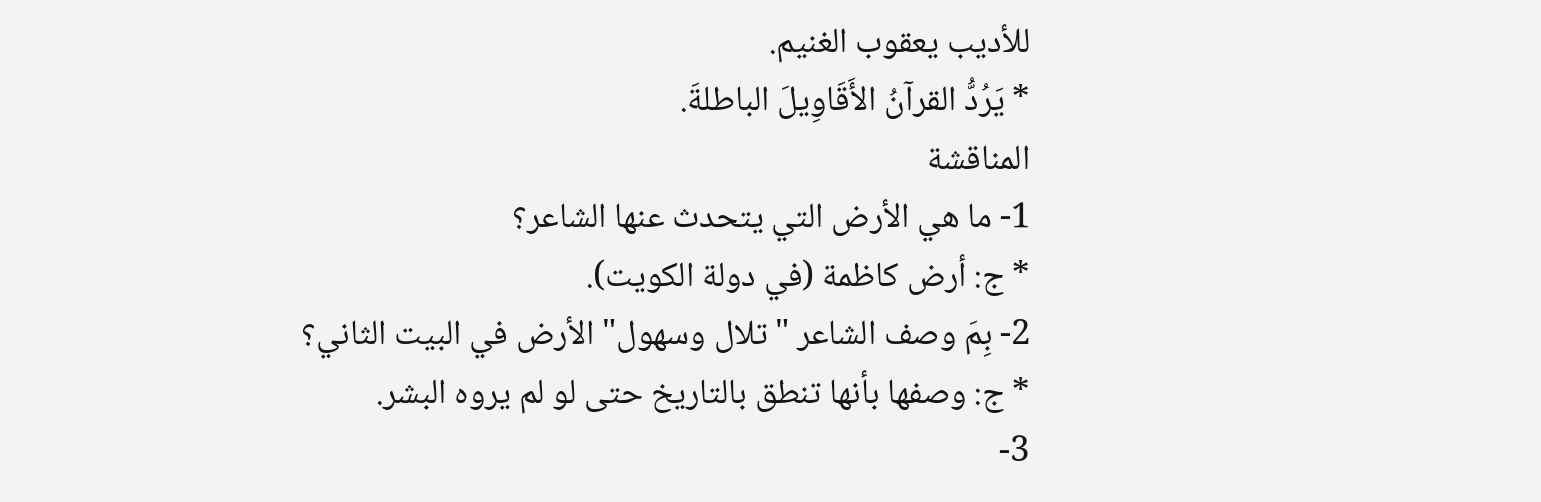للأديب يعقوب الغنيم.
* يَرُدُّ القرآنُ الأَقَاوِيلَ الباطلةَ.
المناقشة
1- ما هي الأرض التي يتحدث عنها الشاعر؟
* ج: أرض كاظمة (في دولة الكويت).
2- بِمَ وصف الشاعر "تلال وسهول" الأرض في البيت الثاني؟
* ج: وصفها بأنها تنطق بالتاريخ حتى لو لم يروه البشر.
3-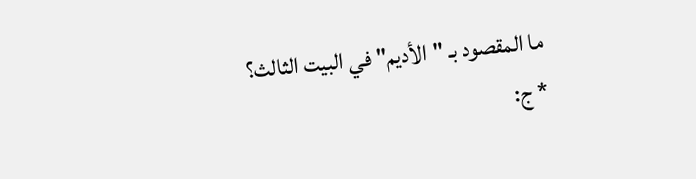ما المقصود بـ "الأديم" في البيت الثالث؟
* ج: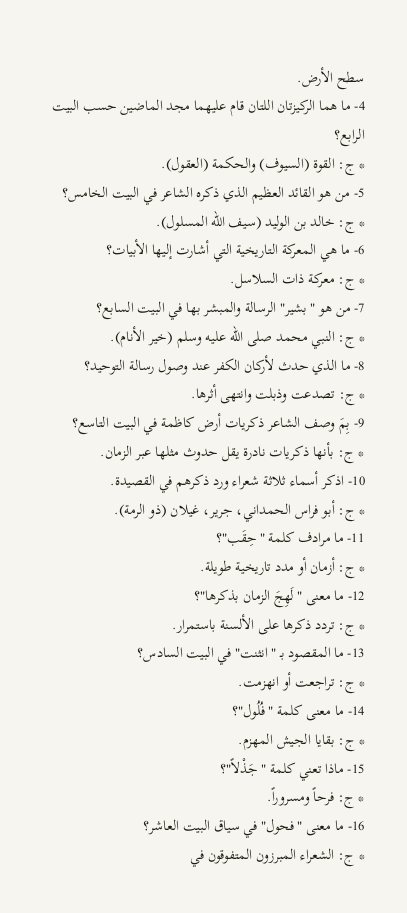سطح الأرض.
4- ما هما الركيزتان اللتان قام عليهما مجد الماضين حسب البيت الرابع؟
* ج: القوة (السيوف) والحكمة (العقول).
5- من هو القائد العظيم الذي ذكره الشاعر في البيت الخامس؟
* ج: خالد بن الوليد (سيف الله المسلول).
6- ما هي المعركة التاريخية التي أشارت إليها الأبيات؟
* ج: معركة ذات السلاسل.
7- من هو "بشير" الرسالة والمبشر بها في البيت السابع؟
* ج: النبي محمد صلى الله عليه وسلم (خير الأنام).
8- ما الذي حدث لأركان الكفر عند وصول رسالة التوحيد؟
* ج: تصدعت وذبلت وانتهى أثرها.
9- بِمَ وصف الشاعر ذكريات أرض كاظمة في البيت التاسع؟
* ج: بأنها ذكريات نادرة يقل حدوث مثلها عبر الزمان.
10- اذكر أسماء ثلاثة شعراء ورد ذكرهم في القصيدة.
* ج: أبو فراس الحمداني، جرير، غيلان (ذو الرمة).
11- ما مرادف كلمة "حِقَب"؟
* ج: أزمان أو مدد تاريخية طويلة.
12- ما معنى "لَهِجَ الزمان بذكرها"؟
* ج: تردد ذكرها على الألسنة باستمرار.
13- ما المقصود بـ "انثنت" في البيت السادس؟
* ج: تراجعت أو انهزمت.
14- ما معنى كلمة "فُلُول"؟
* ج: بقايا الجيش المهزم.
15- ماذا تعني كلمة "جَذْلاً"؟
* ج: فرحاً ومسروراً.
16- ما معنى "فحول" في سياق البيت العاشر؟
* ج: الشعراء المبرزون المتفوقون في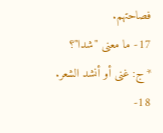فصاحتهم.
17- ما معنى "شدا"؟
* ج: غنى أو أنشد الشعر.
18-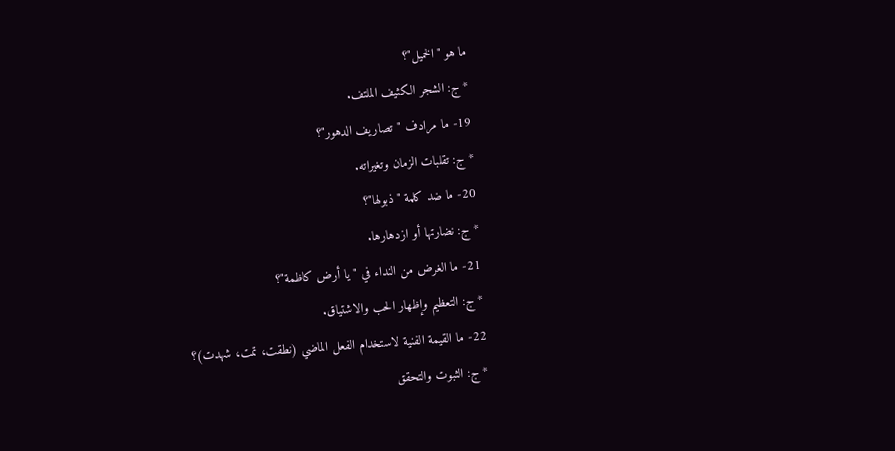ما هو "الخميل"؟
* ج: الشجر الكثيف الملتف.
19- ما مرادف "تصاريف الدهور"؟
* ج: تقلبات الزمان وتغيراته.
20- ما ضد كلمة "ذبولها"؟
* ج: نضارتها أو ازدهارها.
21- ما الغرض من النداء في "يا أرض كاظمة"؟
* ج: التعظيم وإظهار الحب والاشتياق.
22- ما القيمة الفنية لاستخدام الفعل الماضي (نطقت، تمت، شهدت)؟
* ج: الثبوت والتحقق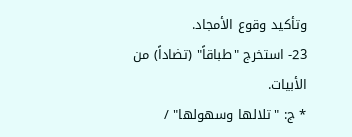وتأكيد وقوع الأمجاد.
23- استخرج "طباقاً" (تضاداً) من الأبيات.
* ج: "تلالها وسهولها" /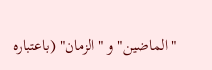"الماضين" و "الزمان" (باعتباره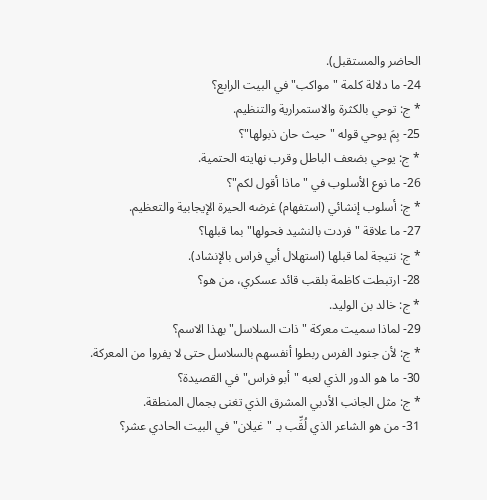الحاضر والمستقبل).
24- ما دلالة كلمة "مواكب" في البيت الرابع؟
* ج: توحي بالكثرة والاستمرارية والتنظيم.
25- بِمَ يوحي قوله "حيث حان ذبولها"؟
* ج: يوحي بضعف الباطل وقرب نهايته الحتمية.
26- ما نوع الأسلوب في "ماذا أقول لكم"؟
* ج: أسلوب إنشائي (استفهام) غرضه الحيرة الإيجابية والتعظيم.
27- ما علاقة "فردت بالنشيد فحولها" بما قبلها؟
* ج: نتيجة لما قبلها (استهلال أبي فراس بالإنشاد).
28- ارتبطت كاظمة بلقب قائد عسكري، من هو؟
* ج: خالد بن الوليد.
29- لماذا سميت معركة "ذات السلاسل" بهذا الاسم؟
* ج: لأن جنود الفرس ربطوا أنفسهم بالسلاسل حتى لا يفروا من المعركة.
30- ما هو الدور الذي لعبه "أبو فراس" في القصيدة؟
* ج: مثل الجانب الأدبي المشرق الذي تغنى بجمال المنطقة.
31- من هو الشاعر الذي لُقِّب بـ "غيلان" في البيت الحادي عشر؟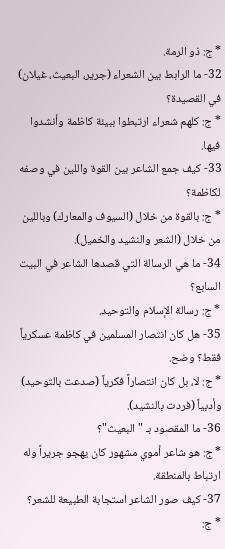* ج: ذو الرمة.
32- ما الرابط بين الشعراء (جرير، البعيث، غيلان) في القصيدة؟
* ج: كلهم شعراء ارتبطوا ببيئة كاظمة وأنشدوا فيها.
33- كيف جمع الشاعر بين القوة واللين في وصفه لكاظمة؟
* ج: بالقوة من خلال (السيوف والمعارك) وباللين من خلال (الشعر والنشيد والخميل).
34- ما هي الرسالة التي قصدها الشاعر في البيت السابع؟
* ج: رسالة الإسلام والتوحيد.
35- هل كان انتصار المسلمين في كاظمة عسكرياً فقط؟ وضح.
* ج: لا، بل كان انتصاراً فكرياً (صدعت بالتوحيد) وأدبياً (فردت بالنشيد).
36- ما المقصود بـ "البعيث"؟
* ج: هو شاعر أموي مشهور كان يهجو جريراً وله ارتباط بالمنطقة.
37- كيف صور الشاعر استجابة الطبيعة للشعر؟
* ج: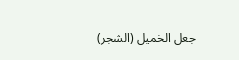جعل الخميل (الشجر)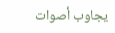يجاوب أصوات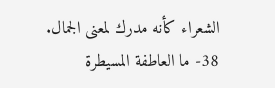الشعراء كأنه مدرك لمعنى الجمال.
38- ما العاطفة المسيطرة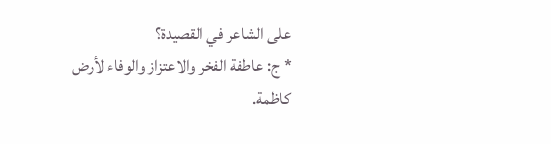على الشاعر في القصيدة؟
* ج: عاطفة الفخر والاعتزاز والوفاء لأرض كاظمة.